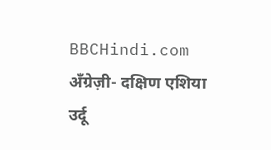BBCHindi.com
अँग्रेज़ी- दक्षिण एशिया
उर्दू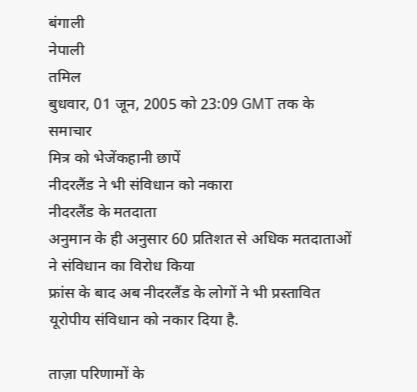बंगाली
नेपाली
तमिल
बुधवार, 01 जून, 2005 को 23:09 GMT तक के समाचार
मित्र को भेजेंकहानी छापें
नीदरलैंड ने भी संविधान को नकारा
नीदरलैंड के मतदाता
अनुमान के ही अनुसार 60 प्रतिशत से अधिक मतदाताओं ने संविधान का विरोध किया
फ्रांस के बाद अब नीदरलैंड के लोगों ने भी प्रस्तावित यूरोपीय संविधान को नकार दिया है.

ताज़ा परिणामों के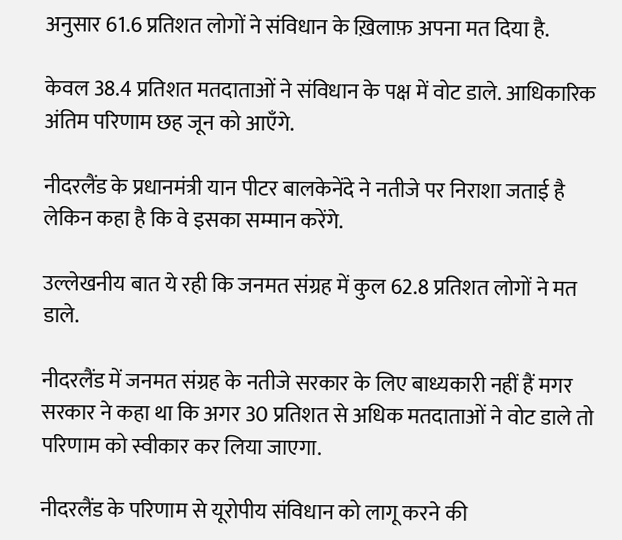अनुसार 61.6 प्रतिशत लोगों ने संविधान के ख़िलाफ़ अपना मत दिया है.

केवल 38.4 प्रतिशत मतदाताओं ने संविधान के पक्ष में वोट डाले. आधिकारिक अंतिम परिणाम छह जून को आएँगे.

नीदरलैंड के प्रधानमंत्री यान पीटर बालकेनेंदे ने नतीजे पर निराशा जताई है लेकिन कहा है कि वे इसका सम्मान करेंगे.

उल्लेखनीय बात ये रही कि जनमत संग्रह में कुल 62.8 प्रतिशत लोगों ने मत डाले.

नीदरलैंड में जनमत संग्रह के नतीजे सरकार के लिए बाध्यकारी नहीं हैं मगर सरकार ने कहा था कि अगर 30 प्रतिशत से अधिक मतदाताओं ने वोट डाले तो परिणाम को स्वीकार कर लिया जाएगा.

नीदरलैंड के परिणाम से यूरोपीय संविधान को लागू करने की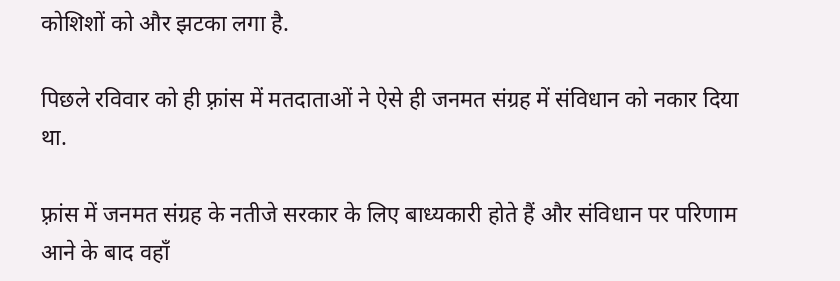कोशिशों को और झटका लगा है.

पिछले रविवार को ही फ़्रांस में मतदाताओं ने ऐसे ही जनमत संग्रह में संविधान को नकार दिया था.

फ़्रांस में जनमत संग्रह के नतीजे सरकार के लिए बाध्यकारी होते हैं और संविधान पर परिणाम आने के बाद वहाँ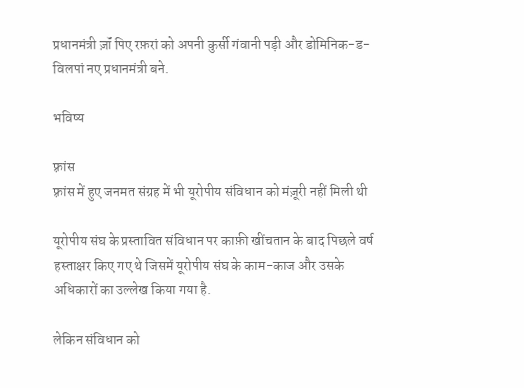प्रधानमंत्री ज़ॉं पिए रफ़रां को अपनी कुर्सी गंवानी पड़ी और डोमिनिक-ड-विलपां नए प्रधानमंत्री बने.

भविष्य

फ़्रांस
फ़्रांस में हुए जनमत संग्रह में भी यूरोपीय संविधान को मंज़ूरी नहीं मिली थी

यूरोपीय संघ के प्रस्तावित संविधान पर काफ़ी खींचतान के बाद पिछले वर्ष हस्ताक्षर किए गए थे जिसमें यूरोपीय संघ के काम-काज और उसके अधिकारों का उल्लेख किया गया है.

लेकिन संविधान को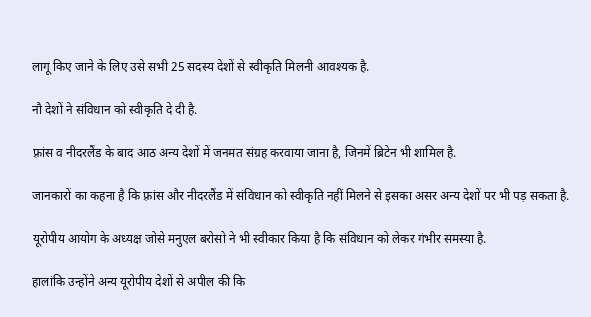लागू किए जाने के लिए उसे सभी 25 सदस्य देशों से स्वीकृति मिलनी आवश्यक है.

नौ देशों ने संविधान को स्वीकृति दे दी है.

फ़्रांस व नीदरलैंड के बाद आठ अन्य देशों में जनमत संग्रह करवाया जाना है, जिनमें ब्रिटेन भी शामिल है.

जानकारों का कहना है कि फ़्रांस और नीदरलैंड में संविधान को स्वीकृति नहीं मिलने से इसका असर अन्य देशों पर भी पड़ सकता है.

यूरोपीय आयोग के अध्यक्ष जोसे मनुएल बरोसो ने भी स्वीकार किया है कि संविधान को लेकर गंभीर समस्या है.

हालांकि उन्होंने अन्य यूरोपीय देशों से अपील की कि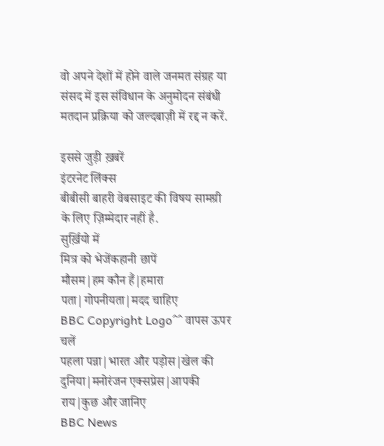वो अपने देशों में होने वाले जनमत संग्रह या संसद में इस संविधान के अनुमोदन संबंधी मतदान प्रक्रिया को जल्दबाज़ी में रद्द न करें.

इससे जुड़ी ख़बरें
इंटरनेट लिंक्स
बीबीसी बाहरी वेबसाइट की विषय सामग्री के लिए ज़िम्मेदार नहीं है.
सुर्ख़ियो में
मित्र को भेजेंकहानी छापें
मौसम|हम कौन हैं|हमारा पता|गोपनीयता|मदद चाहिए
BBC Copyright Logo^^ वापस ऊपर चलें
पहला पन्ना|भारत और पड़ोस|खेल की दुनिया|मनोरंजन एक्सप्रेस|आपकी राय|कुछ और जानिए
BBC News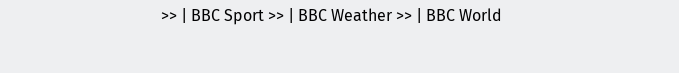>> | BBC Sport >> | BBC Weather >> | BBC World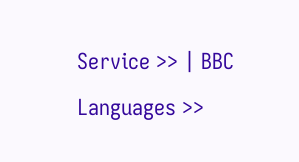Service >> | BBC Languages >>